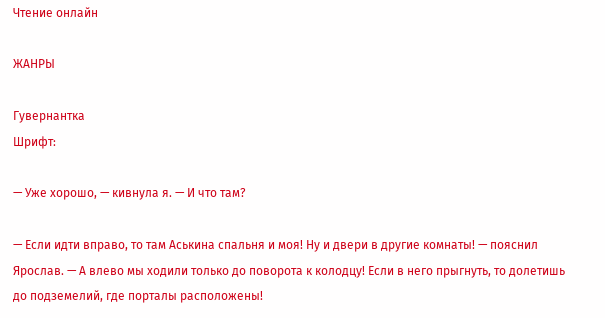Чтение онлайн

ЖАНРЫ

Гувернантка
Шрифт:

— Уже хорошо, — кивнула я. — И что там?

— Если идти вправо, то там Аськина спальня и моя! Ну и двери в другие комнаты! — пояснил Ярослав. — А влево мы ходили только до поворота к колодцу! Если в него прыгнуть, то долетишь до подземелий, где порталы расположены!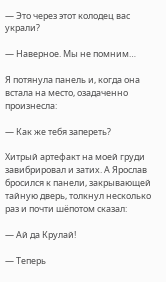— Это через этот колодец вас украли?

— Наверное. Мы не помним…

Я потянула панель и, когда она встала на место, озадаченно произнесла:

— Как же тебя запереть?

Хитрый артефакт на моей груди завибрировал и затих. А Ярослав бросился к панели, закрывающей тайную дверь, толкнул несколько раз и почти шёпотом сказал:

— Ай да Крулай!

— Теперь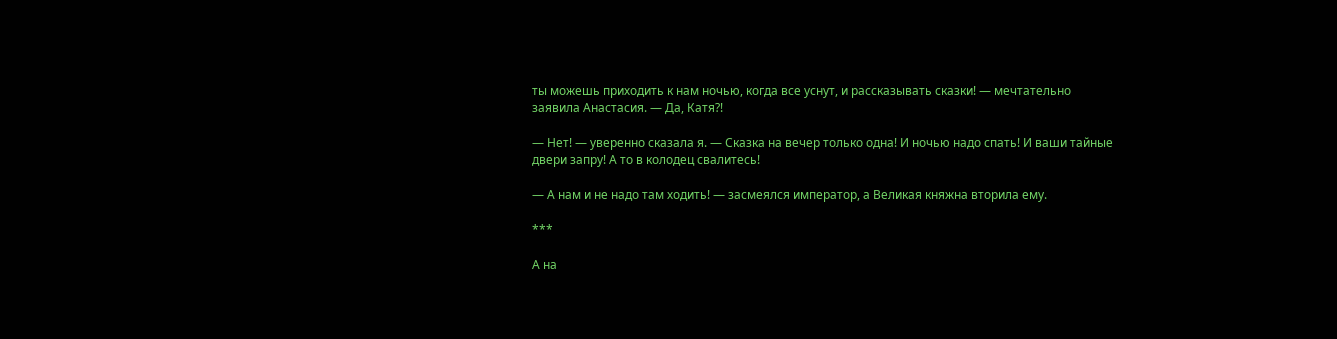ты можешь приходить к нам ночью, когда все уснут, и рассказывать сказки! — мечтательно заявила Анастасия. — Да, Катя?!

— Нет! — уверенно сказала я. — Сказка на вечер только одна! И ночью надо спать! И ваши тайные двери запру! А то в колодец свалитесь!

— А нам и не надо там ходить! — засмеялся император, а Великая княжна вторила ему.

***

А на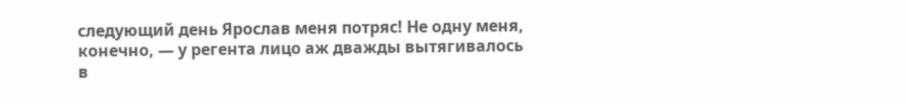следующий день Ярослав меня потряс! Не одну меня, конечно, — у регента лицо аж дважды вытягивалось в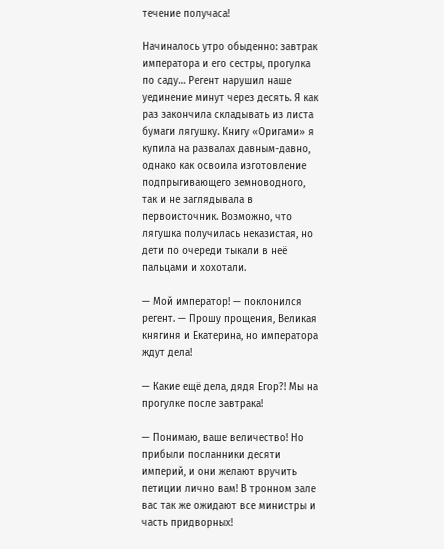течение получаса!

Начиналось утро обыденно: завтрак императора и его сестры, прогулка по саду… Регент нарушил наше уединение минут через десять. Я как раз закончила складывать из листа бумаги лягушку. Книгу «Оригами» я купила на развалах давным-давно, однако как освоила изготовление подпрыгивающего земноводного, так и не заглядывала в первоисточник. Возможно, что лягушка получилась неказистая, но дети по очереди тыкали в неё пальцами и хохотали.

— Мой император! — поклонился регент. — Прошу прощения, Великая княгиня и Екатерина, но императора ждут дела!

— Какие ещё дела, дядя Егор?! Мы на прогулке после завтрака!

— Понимаю, ваше величество! Но прибыли посланники десяти империй, и они желают вручить петиции лично вам! В тронном зале вас так же ожидают все министры и часть придворных!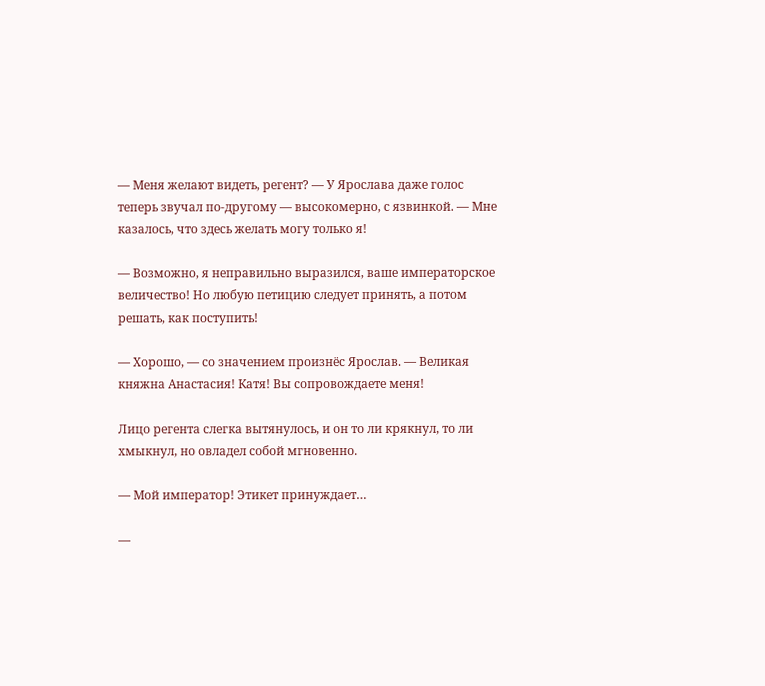— Меня желают видеть, регент? — У Ярослава даже голос теперь звучал по-другому — высокомерно, с язвинкой. — Мне казалось, что здесь желать могу только я!

— Возможно, я неправильно выразился, ваше императорское величество! Но любую петицию следует принять, а потом решать, как поступить!

— Хорошо, — со значением произнёс Ярослав. — Великая княжна Анастасия! Катя! Вы сопровождаете меня!

Лицо регента слегка вытянулось, и он то ли крякнул, то ли хмыкнул, но овладел собой мгновенно.

— Мой император! Этикет принуждает…

—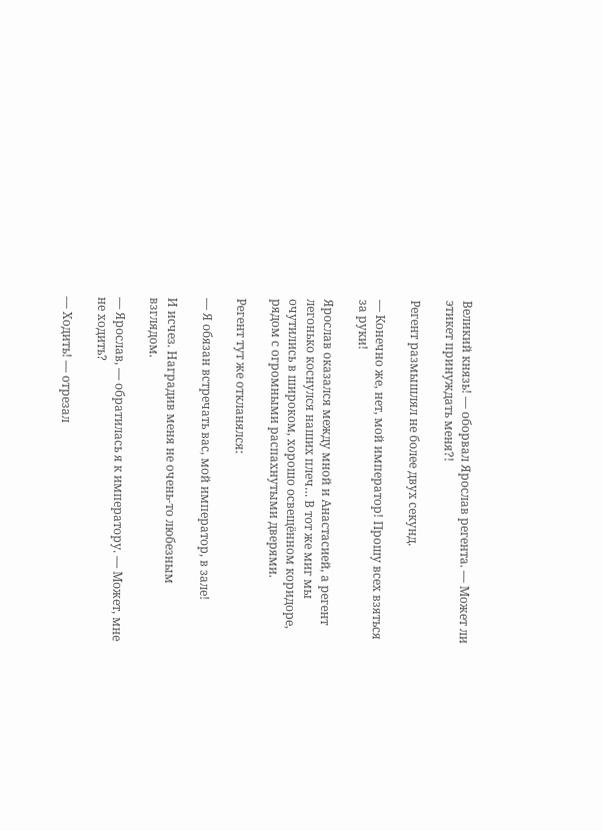Великий князь! — оборвал Ярослав регента. — Может ли этикет принуждать меня?!

Регент размышлял не более двух секунд.

— Конечно же, нет, мой император! Прошу всех взяться за руки!

Ярослав оказался между мной и Анастасией, а регент легонько коснулся наших плеч… В тот же миг мы очутились в широком, хорошо освещённом коридоре, рядом с огромными распахнутыми дверями.

Регент тут же откланялся:

— Я обязан встречать вас, мой император, в зале!

И исчез. Наградив меня не очень-то любезным взглядом.

— Ярослав, — обратилась я к императору. — Может, мне не ходить?

— Ходить! — отрезал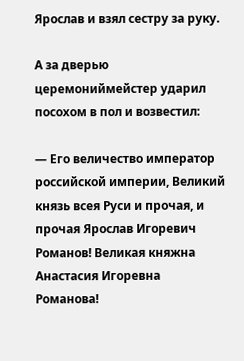Ярослав и взял сестру за руку.

А за дверью церемониймейстер ударил посохом в пол и возвестил:

— Его величество император российской империи, Великий князь всея Руси и прочая, и прочая Ярослав Игоревич Романов! Великая княжна Анастасия Игоревна Романова!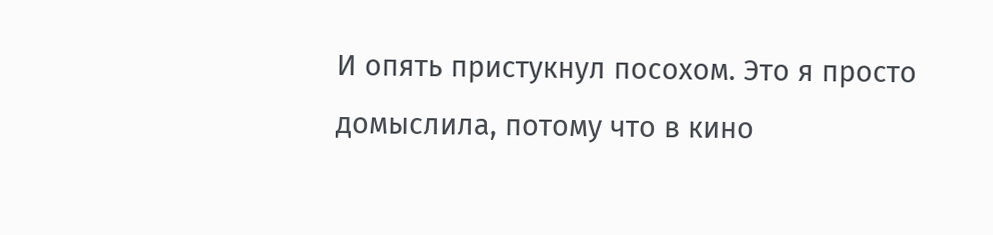И опять пристукнул посохом. Это я просто домыслила, потому что в кино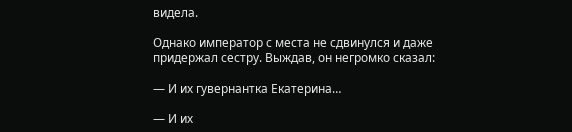видела.

Однако император с места не сдвинулся и даже придержал сестру. Выждав, он негромко сказал:

— И их гувернантка Екатерина…

— И их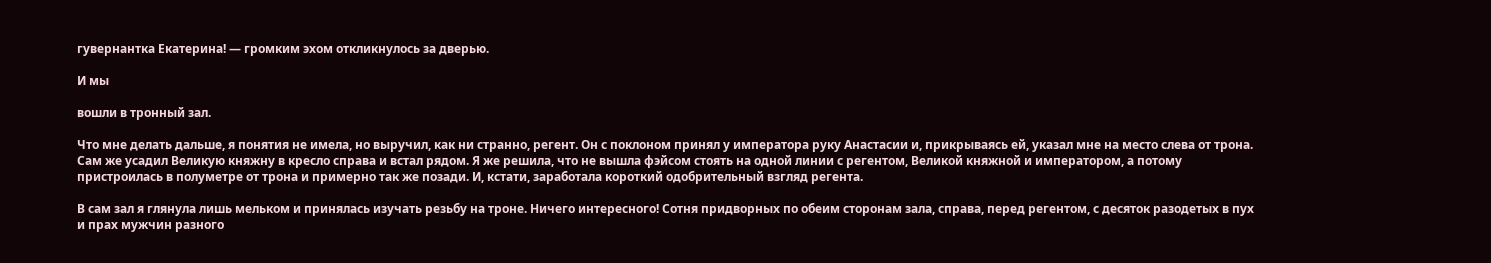гувернантка Екатерина! — громким эхом откликнулось за дверью.

И мы

вошли в тронный зал.

Что мне делать дальше, я понятия не имела, но выручил, как ни странно, регент. Он с поклоном принял у императора руку Анастасии и, прикрываясь ей, указал мне на место слева от трона. Сам же усадил Великую княжну в кресло справа и встал рядом. Я же решила, что не вышла фэйсом стоять на одной линии с регентом, Великой княжной и императором, а потому пристроилась в полуметре от трона и примерно так же позади. И, кстати, заработала короткий одобрительный взгляд регента.

В сам зал я глянула лишь мельком и принялась изучать резьбу на троне. Ничего интересного! Сотня придворных по обеим сторонам зала, справа, перед регентом, с десяток разодетых в пух и прах мужчин разного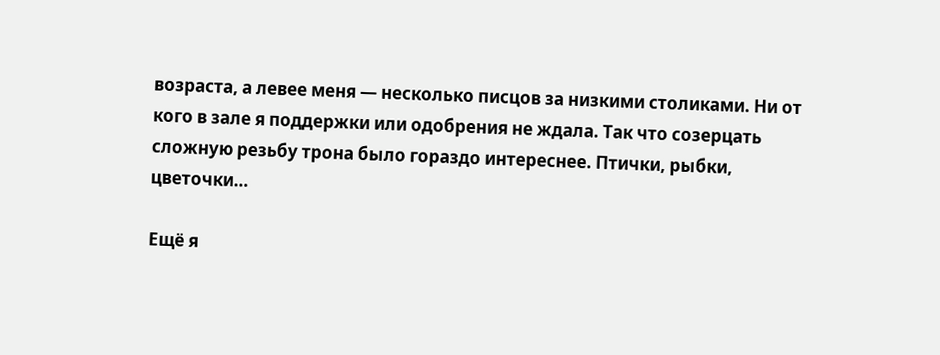возраста, а левее меня — несколько писцов за низкими столиками. Ни от кого в зале я поддержки или одобрения не ждала. Так что созерцать сложную резьбу трона было гораздо интереснее. Птички, рыбки, цветочки…

Ещё я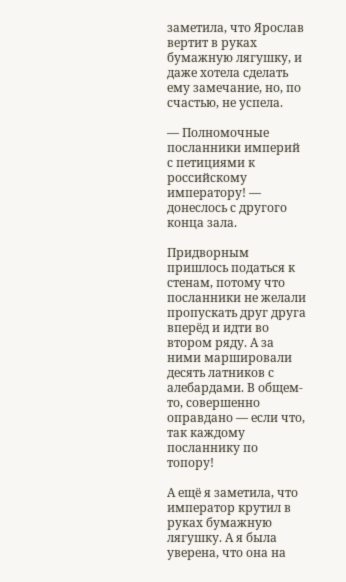заметила, что Ярослав вертит в руках бумажную лягушку, и даже хотела сделать ему замечание, но, по счастью, не успела.

— Полномочные посланники империй с петициями к российскому императору! — донеслось с другого конца зала.

Придворным пришлось податься к стенам, потому что посланники не желали пропускать друг друга вперёд и идти во втором ряду. А за ними маршировали десять латников с алебардами. В общем-то, совершенно оправдано — если что, так каждому посланнику по топору!

А ещё я заметила, что император крутил в руках бумажную лягушку. А я была уверена, что она на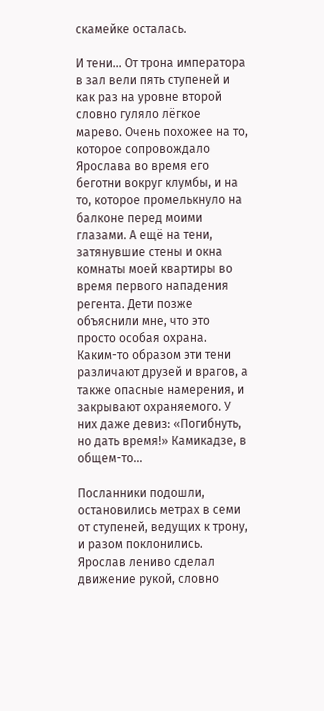скамейке осталась.

И тени… От трона императора в зал вели пять ступеней и как раз на уровне второй словно гуляло лёгкое марево. Очень похожее на то, которое сопровождало Ярослава во время его беготни вокруг клумбы, и на то, которое промелькнуло на балконе перед моими глазами. А ещё на тени, затянувшие стены и окна комнаты моей квартиры во время первого нападения регента. Дети позже объяснили мне, что это просто особая охрана. Каким-то образом эти тени различают друзей и врагов, а также опасные намерения, и закрывают охраняемого. У них даже девиз: «Погибнуть, но дать время!» Камикадзе, в общем-то…

Посланники подошли, остановились метрах в семи от ступеней, ведущих к трону, и разом поклонились. Ярослав лениво сделал движение рукой, словно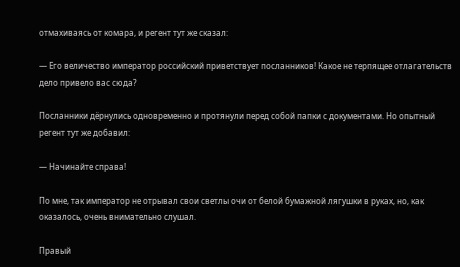отмахиваясь от комара, и регент тут же сказал:

— Его величество император российский приветствует посланников! Какое не терпящее отлагательств дело привело вас сюда?

Посланники дёрнулись одновременно и протянули перед собой папки с документами. Но опытный регент тут же добавил:

— Начинайте справа!

По мне, так император не отрывал свои светлы очи от белой бумажной лягушки в руках, но, как оказалось, очень внимательно слушал.

Правый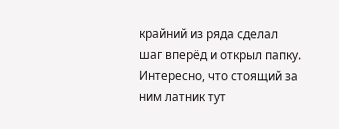крайний из ряда сделал шаг вперёд и открыл папку. Интересно, что стоящий за ним латник тут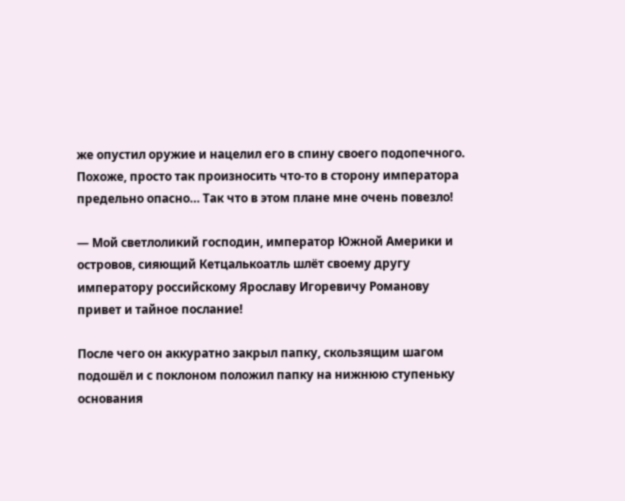же опустил оружие и нацелил его в спину своего подопечного. Похоже, просто так произносить что-то в сторону императора предельно опасно… Так что в этом плане мне очень повезло!

— Мой светлоликий господин, император Южной Америки и островов, сияющий Кетцалькоатль шлёт своему другу императору российскому Ярославу Игоревичу Романову привет и тайное послание!

После чего он аккуратно закрыл папку, скользящим шагом подошёл и с поклоном положил папку на нижнюю ступеньку основания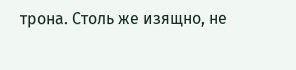трона. Столь же изящно, не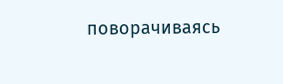поворачиваясь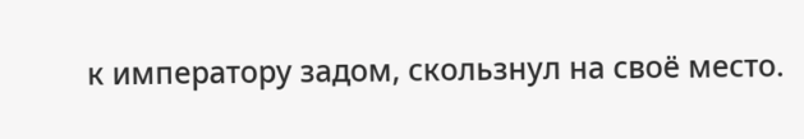к императору задом, скользнул на своё место.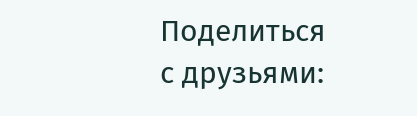Поделиться с друзьями: